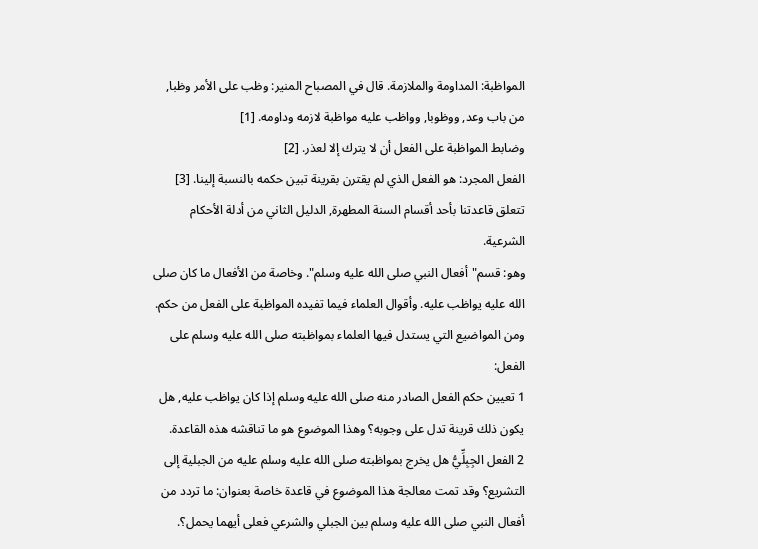المواظبة: المداومة والملازمة. قال في المصباح المنير: وظب على الأمر وظبا, من باب وعد, ووظوبا, وواظب عليه مواظبة لازمه وداومه. [1]
وضابط المواظبة على الفعل أن لا يترك إلا لعذر. [2]
الفعل المجرد: هو الفعل الذي لم يقترن بقرينة تبين حكمه بالنسبة إلينا. [3]
تتعلق قاعدتنا بأحد أقسام السنة المطهرة, الدليل الثاني من أدلة الأحكام الشرعية.
وهو: قسم"أفعال النبي صلى الله عليه وسلم". وخاصة من الأفعال ما كان صلى الله عليه يواظب عليه. وأقوال العلماء فيما تفيده المواظبة على الفعل من حكم.
ومن المواضيع التي يستدل فيها العلماء بمواظبته صلى الله عليه وسلم على الفعل:
1 تعيين حكم الفعل الصادر منه صلى الله عليه وسلم إذا كان يواظب عليه, هل يكون ذلك قرينة تدل على وجوبه؟ وهذا الموضوع هو ما تناقشه هذه القاعدة.
2 الفعل الجِبِلِّيُّ هل يخرج بمواظبته صلى الله عليه وسلم عليه من الجبلية إلى التشريع؟ وقد تمت معالجة هذا الموضوع في قاعدة خاصة بعنوان: ما تردد من أفعال النبي صلى الله عليه وسلم بين الجبلي والشرعي فعلى أيهما يحمل؟.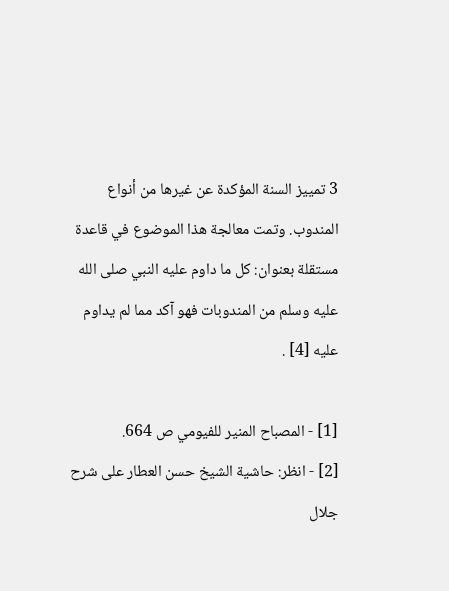3 تمييز السنة المؤكدة عن غيرها من أنواع المندوب. وتمت معالجة هذا الموضوع في قاعدة مستقلة بعنوان: كل ما داوم عليه النبي صلى الله عليه وسلم من المندوبات فهو آكد مما لم يداوم عليه [4] .

[1] - المصباح المنير للفيومي ص 664.
[2] - انظر: حاشية الشيخ حسن العطار على شرح جلال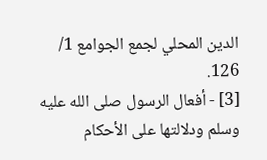الدين المحلي لجمع الجوامع 1/ 126.
[3] - أفعال الرسول صلى الله عليه وسلم ودلالتها على الأحكام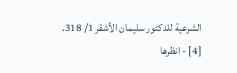الشرعية للدكتور سليمان الأشقر 1/ 318.
[4] - انظرها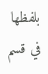بلفظها في قسم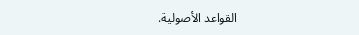القواعد الأصولية.